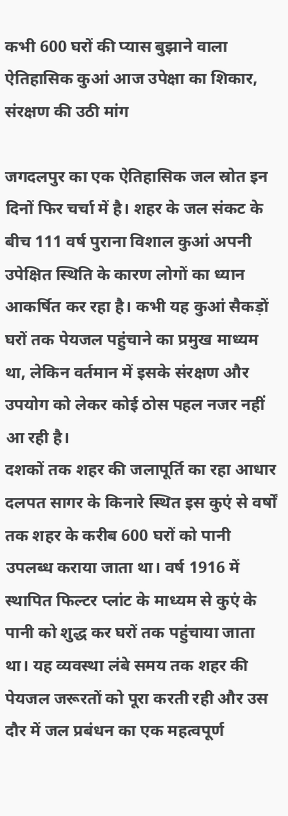कभी 600 घरों की प्यास बुझाने वाला ऐतिहासिक कुआं आज उपेक्षा का शिकार, संरक्षण की उठी मांग

जगदलपुर का एक ऐतिहासिक जल स्रोत इन दिनों फिर चर्चा में है। शहर के जल संकट के बीच 111 वर्ष पुराना विशाल कुआं अपनी उपेक्षित स्थिति के कारण लोगों का ध्यान आकर्षित कर रहा है। कभी यह कुआं सैकड़ों घरों तक पेयजल पहुंचाने का प्रमुख माध्यम था, लेकिन वर्तमान में इसके संरक्षण और उपयोग को लेकर कोई ठोस पहल नजर नहीं आ रही है।
दशकों तक शहर की जलापूर्ति का रहा आधार
दलपत सागर के किनारे स्थित इस कुएं से वर्षों तक शहर के करीब 600 घरों को पानी उपलब्ध कराया जाता था। वर्ष 1916 में स्थापित फिल्टर प्लांट के माध्यम से कुएं के पानी को शुद्ध कर घरों तक पहुंचाया जाता था। यह व्यवस्था लंबे समय तक शहर की पेयजल जरूरतों को पूरा करती रही और उस दौर में जल प्रबंधन का एक महत्वपूर्ण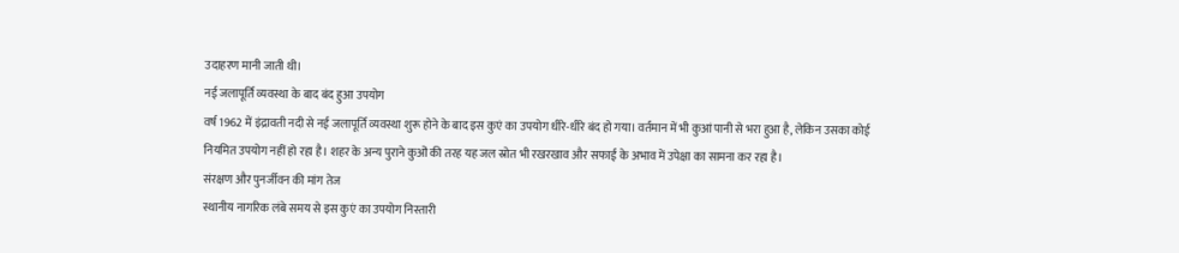उदाहरण मानी जाती थी।
नई जलापूर्ति व्यवस्था के बाद बंद हुआ उपयोग
वर्ष 1962 में इंद्रावती नदी से नई जलापूर्ति व्यवस्था शुरू होने के बाद इस कुएं का उपयोग धीरे-धीरे बंद हो गया। वर्तमान में भी कुआं पानी से भरा हुआ है, लेकिन उसका कोई नियमित उपयोग नहीं हो रहा है। शहर के अन्य पुराने कुओं की तरह यह जल स्रोत भी रखरखाव और सफाई के अभाव में उपेक्षा का सामना कर रहा है।
संरक्षण और पुनर्जीवन की मांग तेज
स्थानीय नागरिक लंबे समय से इस कुएं का उपयोग निस्तारी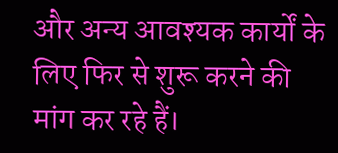और अन्य आवश्यक कार्यों के लिए फिर से शुरू करने की मांग कर रहे हैं।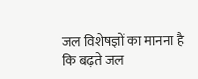जल विशेषज्ञों का मानना है कि बढ़ते जल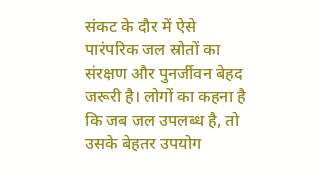संकट के दौर में ऐसे पारंपरिक जल स्रोतों का संरक्षण और पुनर्जीवन बेहद जरूरी है। लोगों का कहना है कि जब जल उपलब्ध है, तो उसके बेहतर उपयोग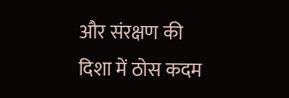और संरक्षण की दिशा में ठोस कदम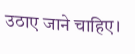उठाए जाने चाहिए।